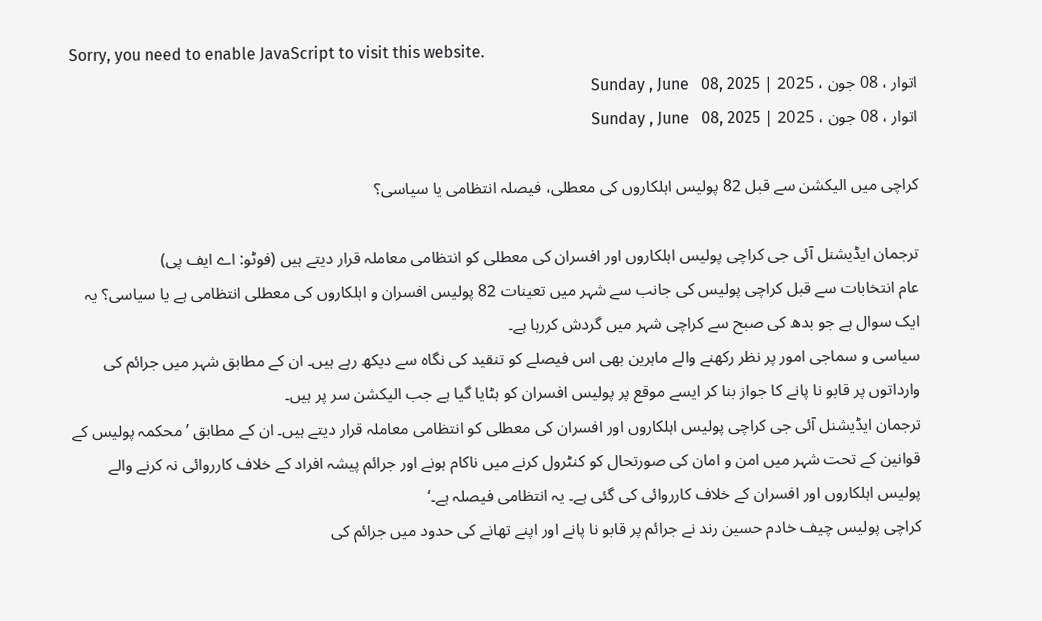Sorry, you need to enable JavaScript to visit this website.
اتوار ، 08 جون ، 2025 | Sunday , June   08, 2025
اتوار ، 08 جون ، 2025 | Sunday , June   08, 2025

کراچی میں الیکشن سے قبل 82 پولیس اہلکاروں کی معطلی، فیصلہ انتظامی یا سیاسی؟

ترجمان ایڈیشنل آئی جی کراچی پولیس اہلکاروں اور افسران کی معطلی کو انتظامی معاملہ قرار دیتے ہیں (فوٹو: اے ایف پی)
عام انتخابات سے قبل کراچی پولیس کی جانب سے شہر میں تعینات 82 پولیس افسران و اہلکاروں کی معطلی انتظامی ہے یا سیاسی؟ یہ ایک سوال ہے جو بدھ کی صبح سے کراچی شہر میں گردش کررہا ہے۔
سیاسی و سماجی امور پر نظر رکھنے والے ماہرین بھی اس فیصلے کو تنقید کی نگاہ سے دیکھ رہے ہیں۔ ان کے مطابق شہر میں جرائم کی وارداتوں پر قابو نا پانے کا جواز بنا کر ایسے موقع پر پولیس افسران کو ہٹایا گیا ہے جب الیکشن سر پر ہیں۔
ترجمان ایڈیشنل آئی جی کراچی پولیس اہلکاروں اور افسران کی معطلی کو انتظامی معاملہ قرار دیتے ہیں۔ ان کے مطابق ’محکمہ پولیس کے قوانین کے تحت شہر میں امن و امان کی صورتحال کو کنٹرول کرنے میں ناکام ہونے اور جرائم پیشہ افراد کے خلاف کارروائی نہ کرنے والے پولیس اہلکاروں اور افسران کے خلاف کارروائی کی گئی ہے۔ یہ انتظامی فیصلہ ہے۔‘
کراچی پولیس چیف خادم حسین رند نے جرائم پر قابو نا پانے اور اپنے تھانے کی حدود میں جرائم کی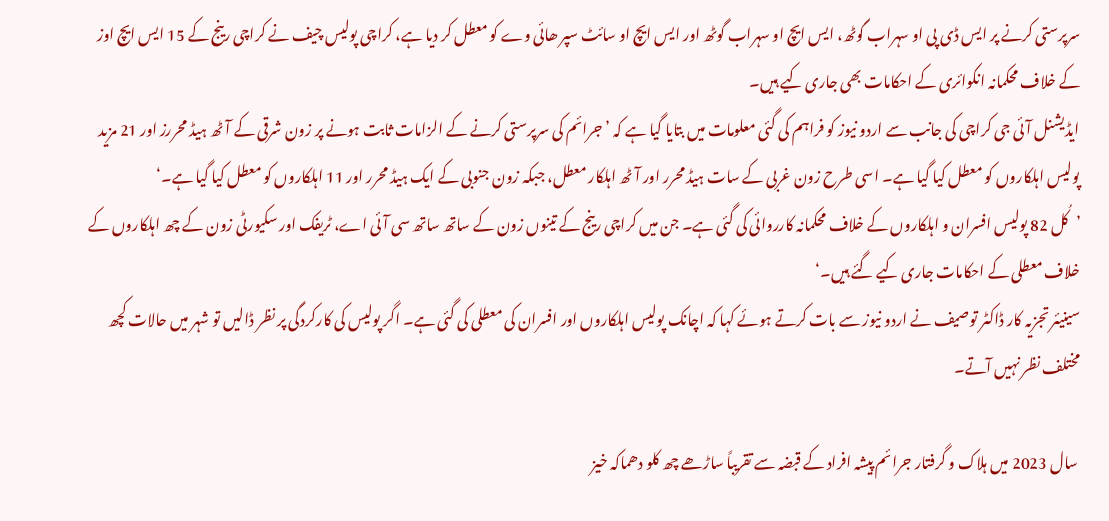سرپرستی کرنے پر ایس ڈی پی او سہراب گوٹھ، ایس ایچ او سہراب گوٹھ اور ایس ایچ او سائٹ سپر ھائی وے کو معطل کر دیا ہے، کراچی پولیس چیف نے کراچی رینج کے 15 ایس ایچ اوز کے خلاف محکمانہ انکوائری کے احکامات بھی جاری کیے ہیں۔
ایڈیشنل آئی جی کراچی کی جانب سے اردو نیوز کو فراہم کی گئی معلومات میں بتایا گیا ہے کہ ’جرائم کی سرپرستی کرنے کے الزامات ثابت ہونے پر زون شرقی کے آٹھ ہیڈ محررز اور 21 مزید پولیس اہلکاروں کو معطل کیا گیا ہے۔ اسی طرح زون غربی کے سات ہیڈ محرر اور آٹھ اہلکار معطل، جبکہ زون جنوبی کے ایک ہیڈ محرر اور 11 اہلکاروں کو معطل کیا گیا ہے۔‘
’کُل 82 پولیس افسران و اہلکاروں کے خلاف محکمانہ کارروائی کی گئی ہے۔ جن میں کراچی رینج کے تینوں زون کے ساتھ ساتھ سی آئی اے، ٹریفک اور سکیورٹی زون کے چھ اہلکاروں کے خلاف معطلی کے احکامات جاری کیے گئے ہیں۔‘
سینیئر تجزیہ کار ڈاکٹر توصیف نے اردو نیوز سے بات کرتے ہوئے کہا کہ اچانک پولیس اہلکاروں اور افسران کی معطلی کی گئی ہے۔ اگر پولیس کی کارکردگی پر نظر ڈالیں تو شہر میں حالات کچھ مختلف نظر نہیں آتے۔

 سال 2023 میں ہلاک و گرفتار جرائم پیشہ افراد کے قبضہ سے تقریباً ساڑھے چھ کلو دھماکہ خیز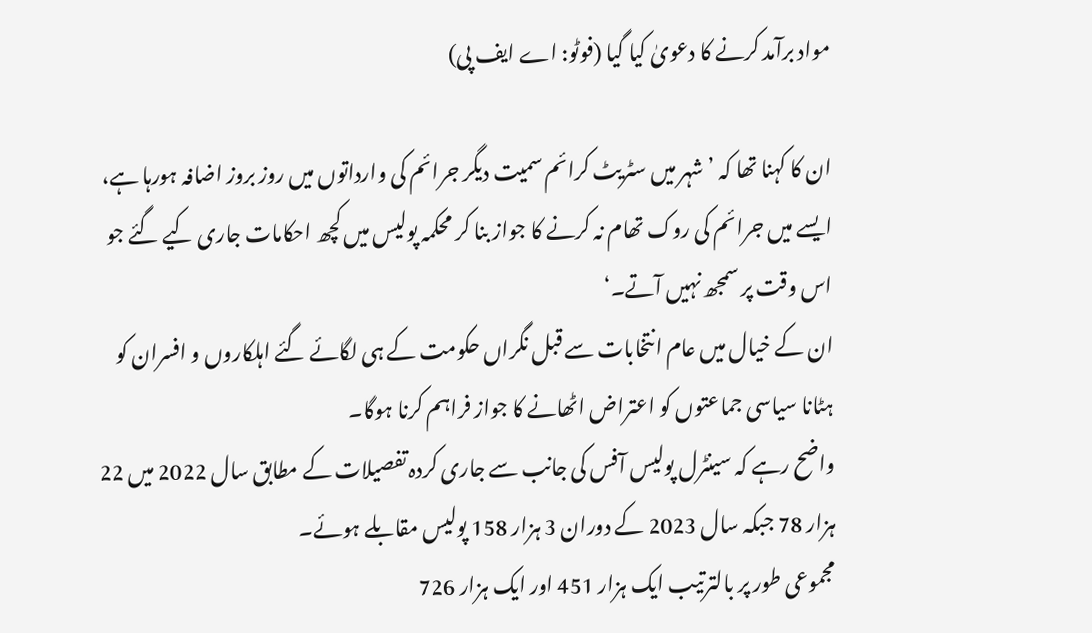مواد برآمد کرنے کا دعویٰ کیا گیا (فوٹو: اے ایف پی)

ان کا کہنا تھا کہ ’شہر میں سٹریٹ کرائم سمیت دیگر جرائم کی وارداتوں میں روز بروز اضافہ ہورہا ہے، ایسے میں جرائم کی روک تھام نہ کرنے کا جواز بنا کر محکمہ پولیس میں کچھ احکامات جاری کیے گئے جو اس وقت پر سمجھ نہیں آتے۔‘
ان کے خیال میں عام انتخابات سے قبل نگراں حکومت کے ہی لگائے گئے اہلکاروں و افسران کو ہٹانا سیاسی جماعتوں کو اعتراض اٹھانے کا جواز فراہم کرنا ہوگا۔
واضح رہے کہ سینٹرل پولیس آفس کی جانب سے جاری کردہ تفصیلات کے مطابق سال 2022 میں 22 ہزار 78 جبکہ سال 2023 کے دوران 3 ہزار 158 پولیس مقابلے ہوئے۔
مجموعی طور پر بالترتیب ایک ہزار 451 اور ایک ہزار 726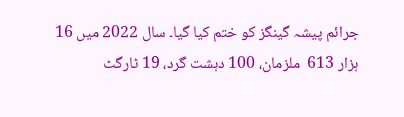جرائم پیشہ گینگز کو ختم کیا گیا۔ سال 2022 میں 16 ہزار 613  ملزمان، 100 دہشت گرد، 19 ٹارگٹ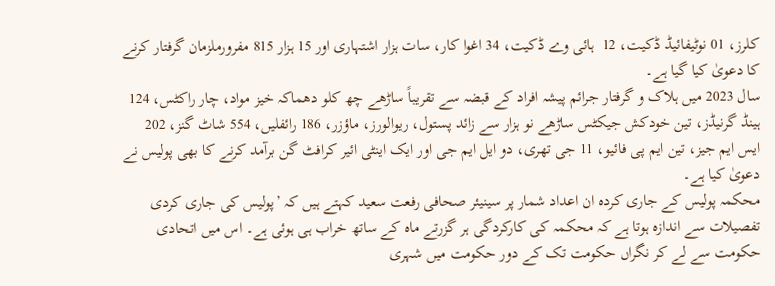کلرز، 01 نوٹیفائیڈ ڈکیت، 12  ہائی وے ڈکیت، 34 اغوا کار، سات ہزار اشتہاری اور 15 ہزار 815 مفرورملزمان گرفتار کرنے کا دعویٰ کیا گیا ہے۔
سال 2023 میں ہلاک و گرفتار جرائم پیشہ افراد کے قبضہ سے تقریباً ساڑھے چھ کلو دھماکہ خیز مواد، چار راکٹس، 124 ہینڈ گرنیڈز، تین خودکش جیکٹس ساڑھے نو ہزار سے زائد پستول، ریوالورز، ماؤزر، 186 رائفلیں، 554 شاٹ گنز، 202 ایس ایم جیز، تین ایم پی فائیو، 11 جی تھری، دو ایل ایم جی اور ایک اینٹی ائیر کرافٹ گن برآمد کرنے کا بھی پولیس نے دعویٰ کیا ہے۔
محکمہ پولیس کے جاری کردہ ان اعداد شمار پر سینیئر صحافی رفعت سعید کہتے ہیں کہ ’پولیس کی جاری کردی تفصیلات سے اندازہ ہوتا ہے کہ محکمہ کی کارکردگی ہر گزرتے ماہ کے ساتھ خراب ہی ہوئی ہے۔ اس میں اتحادی حکومت سے لے کر نگراں حکومت تک کے دور حکومت میں شہری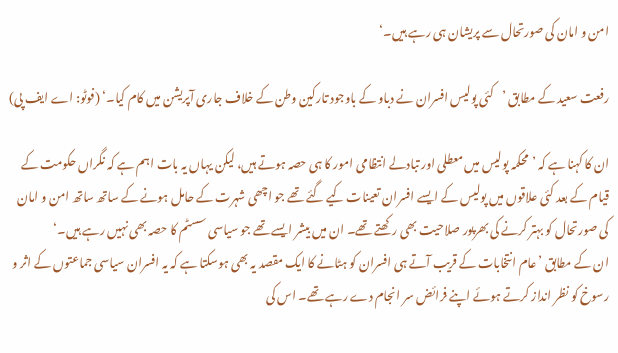امن و امان کی صورتحال سے پریشان ہی رہے ہیں۔‘

رفعت سعید کے مطابق ’کئی پولیس افسران نے دباو کے باوجود تارکین وطن کے خلاف جاری آپریشن میں کام کیا۔‘ (فوٹو: اے ایف پی)

ان کا کہنا ہے کہ ’محکمہ پولیس میں معطلی اور تبادلے انتظامی امور کا ہی حصہ ہوتے ہیں، لیکن یہاں یہ بات اہم ہے کہ نگراں حکومت کے قیام کے بعد کئی علاقوں میں پولیس کے ایسے افسران تعینات کیے گئے تھے جو اچھی شہرت کے حامل ہونے کے ساتھ ساتھ امن و امان کی صورتحال کو بہتر کرنے کی بھرپور صلاحیت بھی رکھتے تھے۔ ان میں بیشر ایسے تھے جو سیاسی سسٹم کا حصہ بھی نہیں رہے ہیں۔‘
ان کے مطابق ’عام انتخابات کے قریب آتے ہی افسران کو ہٹانے کا ایک مقصد یہ بھی ہوسکتا ہے کہ یہ افسران سیاسی جماعتوں کے اثر و رسوخ کو نظر انداز کرتے ہوئے اپنے فرائض سر انجام دے رہے تھے۔ اس کی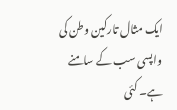ایک مثال تارکین وطن کی واپسی سب کے سامنے ہے۔ کئی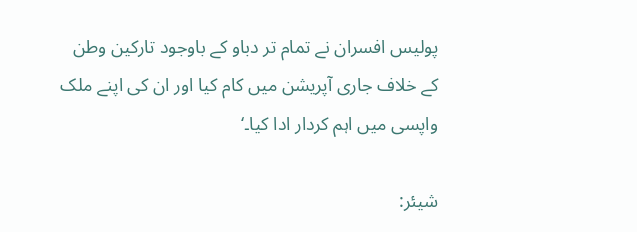پولیس افسران نے تمام تر دباو کے باوجود تارکین وطن کے خلاف جاری آپریشن میں کام کیا اور ان کی اپنے ملک واپسی میں اہم کردار ادا کیا۔‘

شیئر: